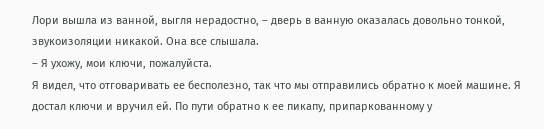Лори вышла из ванной, выгля нерадостно, – дверь в ванную оказалась довольно тонкой, звукоизоляции никакой. Она все слышала.
– Я ухожу, мои ключи, пожалуйста.
Я видел, что отговаривать ее бесполезно, так что мы отправились обратно к моей машине. Я достал ключи и вручил ей. По пути обратно к ее пикапу, припаркованному у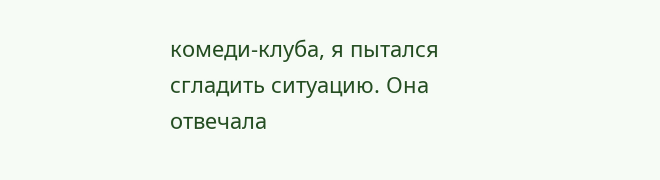комеди-клуба, я пытался сгладить ситуацию. Она отвечала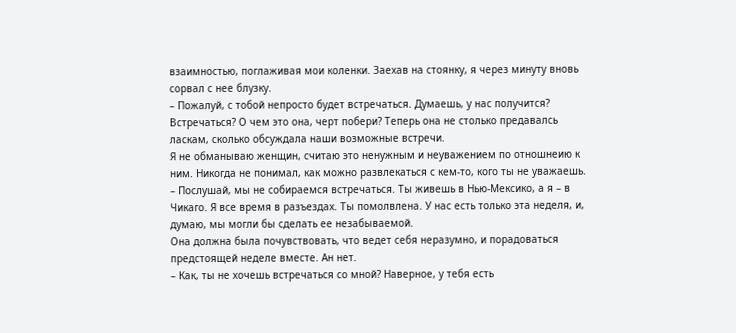взаимностью, поглаживая мои коленки. Заехав на стоянку, я через минуту вновь сорвал с нее блузку.
– Пожалуй, с тобой непросто будет встречаться. Думаешь, у нас получится?
Встречаться? О чем это она, черт побери? Теперь она не столько предавалсь ласкам, сколько обсуждала наши возможные встречи.
Я не обманываю женщин, считаю это ненужным и неуважением по отношнеию к ним. Никогда не понимал, как можно развлекаться с кем-то, кого ты не уважаешь.
– Послушай, мы не собираемся встречаться. Ты живешь в Нью-Мексико, а я – в Чикаго. Я все время в разъездах. Ты помолвлена. У нас есть только эта неделя, и, думаю, мы могли бы сделать ее незабываемой.
Она должна была почувствовать, что ведет себя неразумно, и порадоваться предстоящей неделе вместе. Ан нет.
– Как, ты не хочешь встречаться со мной? Наверное, у тебя есть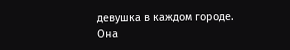девушка в каждом городе.
Она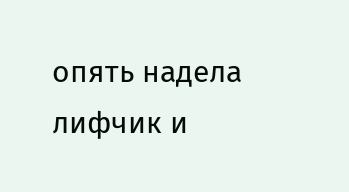опять надела лифчик и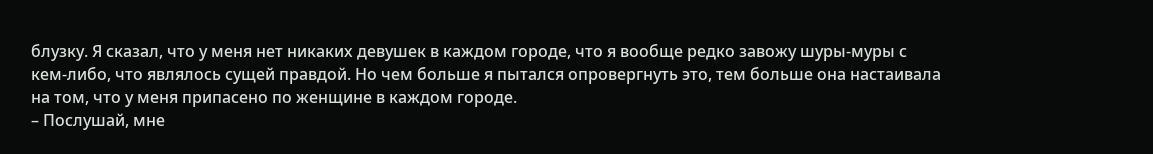блузку. Я сказал, что у меня нет никаких девушек в каждом городе, что я вообще редко завожу шуры-муры с кем-либо, что являлось сущей правдой. Но чем больше я пытался опровергнуть это, тем больше она настаивала на том, что у меня припасено по женщине в каждом городе.
– Послушай, мне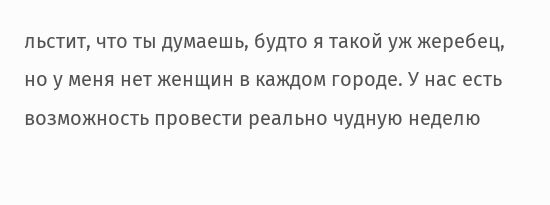льстит, что ты думаешь, будто я такой уж жеребец, но у меня нет женщин в каждом городе. У нас есть возможность провести реально чудную неделю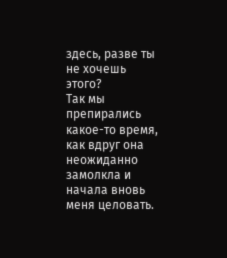здесь, разве ты не хочешь этого?
Так мы препирались какое-то время, как вдруг она неожиданно замолкла и начала вновь меня целовать.